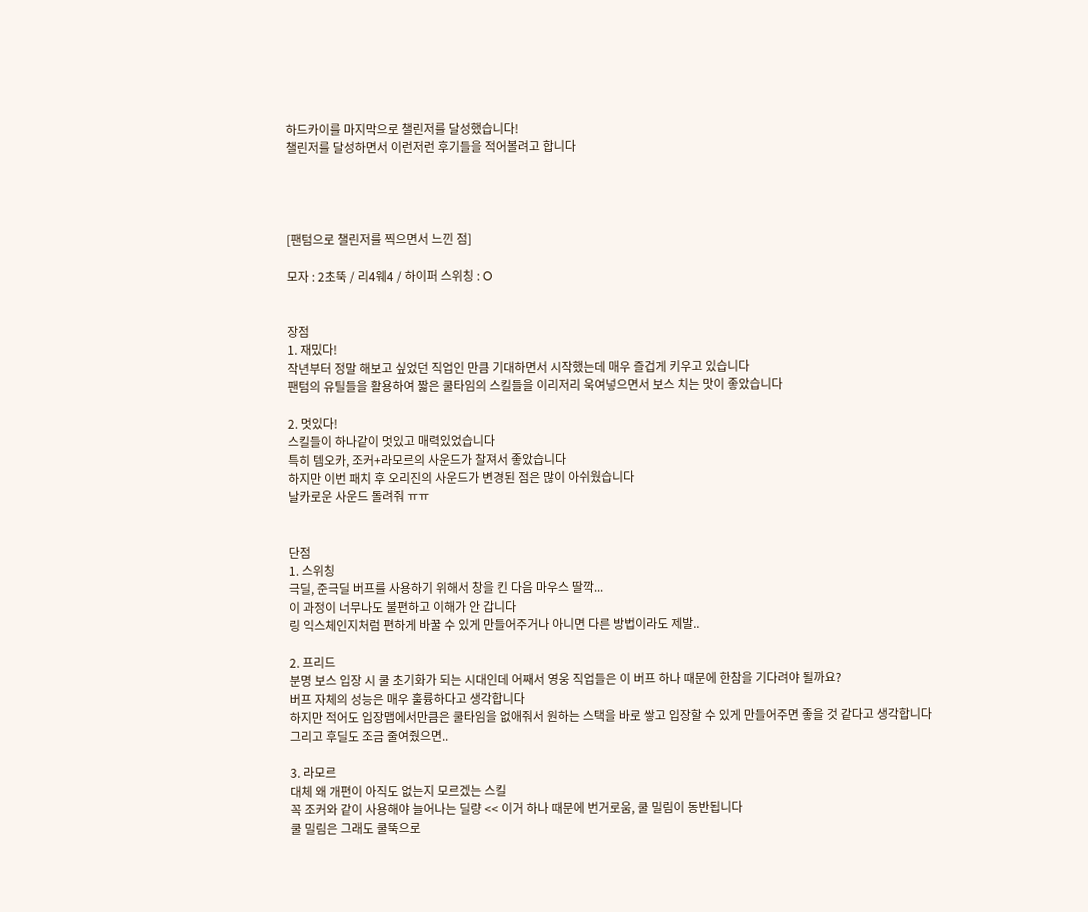하드카이를 마지막으로 챌린저를 달성했습니다!
챌린저를 달성하면서 이런저런 후기들을 적어볼려고 합니다




[팬텀으로 챌린저를 찍으면서 느낀 점]

모자 : 2초뚝 / 리4웨4 / 하이퍼 스위칭 : O


장점
1. 재밌다!
작년부터 정말 해보고 싶었던 직업인 만큼 기대하면서 시작했는데 매우 즐겁게 키우고 있습니다
팬텀의 유틸들을 활용하여 짧은 쿨타임의 스킬들을 이리저리 욱여넣으면서 보스 치는 맛이 좋았습니다

2. 멋있다!
스킬들이 하나같이 멋있고 매력있었습니다
특히 템오카, 조커+라모르의 사운드가 찰져서 좋았습니다
하지만 이번 패치 후 오리진의 사운드가 변경된 점은 많이 아쉬웠습니다
날카로운 사운드 돌려줘 ㅠㅠ


단점
1. 스위칭
극딜, 준극딜 버프를 사용하기 위해서 창을 킨 다음 마우스 딸깍...
이 과정이 너무나도 불편하고 이해가 안 갑니다
링 익스체인지처럼 편하게 바꿀 수 있게 만들어주거나 아니면 다른 방법이라도 제발..

2. 프리드
분명 보스 입장 시 쿨 초기화가 되는 시대인데 어째서 영웅 직업들은 이 버프 하나 때문에 한참을 기다려야 될까요?
버프 자체의 성능은 매우 훌륭하다고 생각합니다
하지만 적어도 입장맵에서만큼은 쿨타임을 없애줘서 원하는 스택을 바로 쌓고 입장할 수 있게 만들어주면 좋을 것 같다고 생각합니다
그리고 후딜도 조금 줄여줬으면..

3. 라모르
대체 왜 개편이 아직도 없는지 모르겠는 스킬
꼭 조커와 같이 사용해야 늘어나는 딜량 << 이거 하나 때문에 번거로움, 쿨 밀림이 동반됩니다
쿨 밀림은 그래도 쿨뚝으로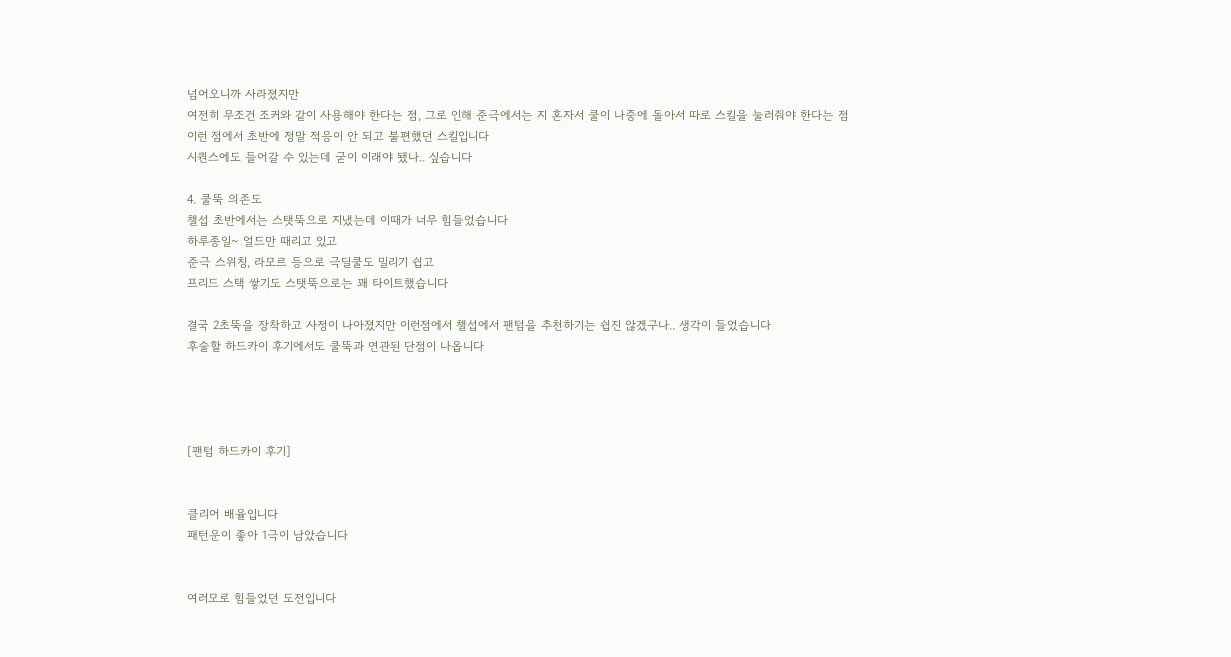넘어오니까 사라졌지만
여전히 무조건 조커와 같이 사용해야 한다는 점, 그로 인해 준극에서는 지 혼자서 쿨이 나중에 돌아서 따로 스킬을 눌러줘야 한다는 점
이런 점에서 초반에 정말 적응이 안 되고 불편했던 스킬입니다
시퀀스에도 들어갈 수 있는데 굳이 이래야 됐나.. 싶습니다

4. 쿨뚝 의존도
챌섭 초반에서는 스탯뚝으로 지냈는데 이때가 너무 힘들었습니다
하루종일~ 얼드만 때리고 있고
준극 스위칭, 라모르 등으로 극딜쿨도 밀리기 쉽고
프리드 스택 쌓기도 스탯뚝으로는 꽤 타이트했습니다

결국 2초뚝을 장착하고 사정이 나아졌지만 이런점에서 챌섭에서 팬텀을 추천하기는 쉽진 않겠구나.. 생각이 들었습니다
후술할 하드카이 후기에서도 쿨뚝과 연관된 단점이 나옵니다




[팬텀 하드카이 후기]


클리어 배율입니다
패턴운이 좋아 1극이 남았습니다


여러모로 힘들었던 도전입니다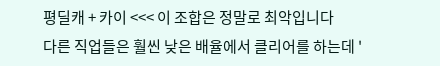평딜캐 + 카이 <<< 이 조합은 정말로 최악입니다
다른 직업들은 훨씬 낮은 배율에서 클리어를 하는데 '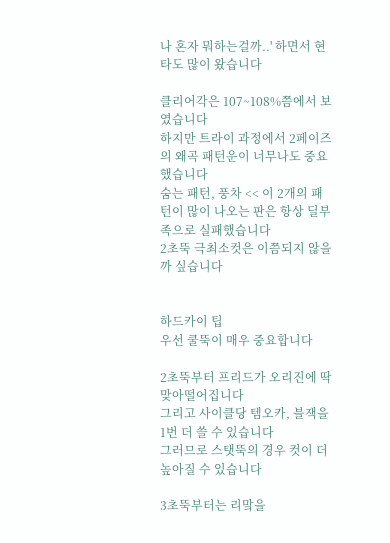나 혼자 뭐하는걸까..' 하면서 현타도 많이 왔습니다

클리어각은 107~108%쯤에서 보였습니다
하지만 트라이 과정에서 2페이즈의 왜곡 패턴운이 너무나도 중요했습니다
숨는 패턴, 풍차 << 이 2개의 패턴이 많이 나오는 판은 항상 딜부족으로 실패했습니다
2초뚝 극최소컷은 이쯤되지 않을까 싶습니다


하드카이 팁
우선 쿨뚝이 매우 중요합니다

2초뚝부터 프리드가 오리진에 딱 맞아떨어집니다
그리고 사이클당 템오카, 블잭을 1번 더 쓸 수 있습니다
그러므로 스탯뚝의 경우 컷이 더 높아질 수 있습니다

3초뚝부터는 리맠을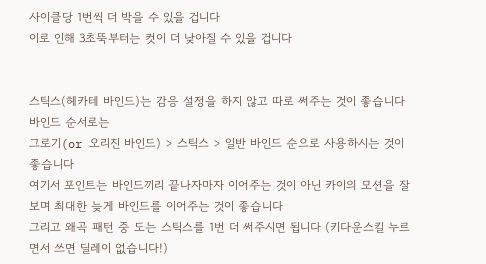사이클당 1번씩 더 박을 수 있을 겁니다
이로 인해 3초뚝부터는 컷이 더 낮아질 수 있을 겁니다


스틱스(헤카테 바인드)는 감응 설정을 하지 않고 따로 써주는 것이 좋습니다
바인드 순서로는
그로기(or 오리진 바인드) > 스틱스 > 일반 바인드 순으로 사용하시는 것이 좋습니다
여기서 포인트는 바인드끼리 끝나자마자 이어주는 것이 아닌 카이의 모션을 잘 보며 최대한 늦게 바인드를 이어주는 것이 좋습니다
그리고 왜곡 패턴 중 도는 스틱스를 1번 더 써주시면 됩니다 (키다운스킬 누르면서 쓰면 딜레이 없습니다!)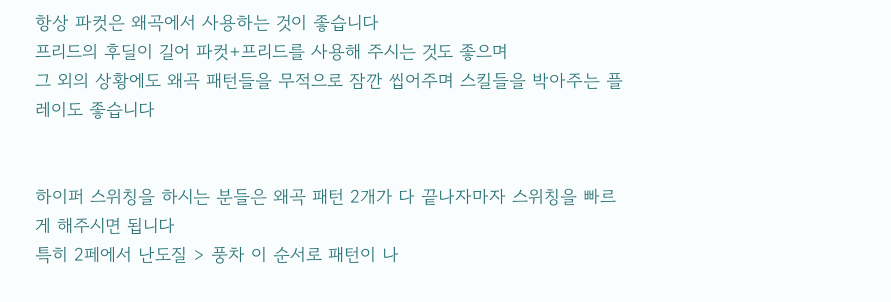항상 파컷은 왜곡에서 사용하는 것이 좋습니다
프리드의 후딜이 길어 파컷+프리드를 사용해 주시는 것도 좋으며
그 외의 상황에도 왜곡 패턴들을 무적으로 잠깐 씹어주며 스킬들을 박아주는 플레이도 좋습니다


하이퍼 스위칭을 하시는 분들은 왜곡 패턴 2개가 다 끝나자마자 스위칭을 빠르게 해주시면 됩니다
특히 2페에서 난도질 > 풍차 이 순서로 패턴이 나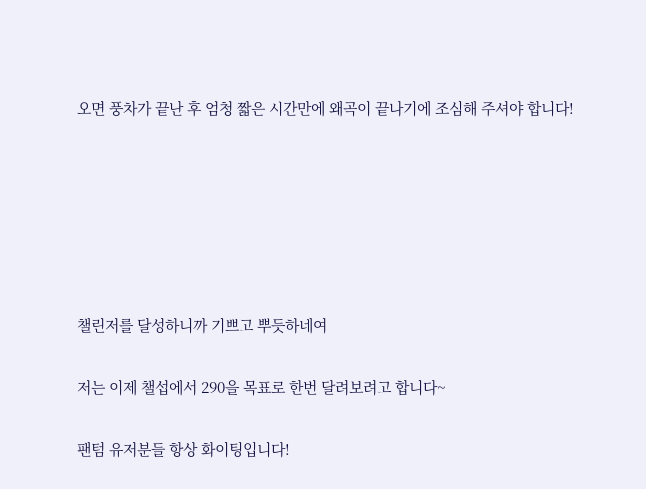오면 풍차가 끝난 후 엄청 짧은 시간만에 왜곡이 끝나기에 조심해 주셔야 합니다!






챌린저를 달성하니까 기쁘고 뿌듯하네여

저는 이제 챌섭에서 290을 목표로 한번 달려보려고 합니다~

팬텀 유저분들 항상 화이팅입니다!